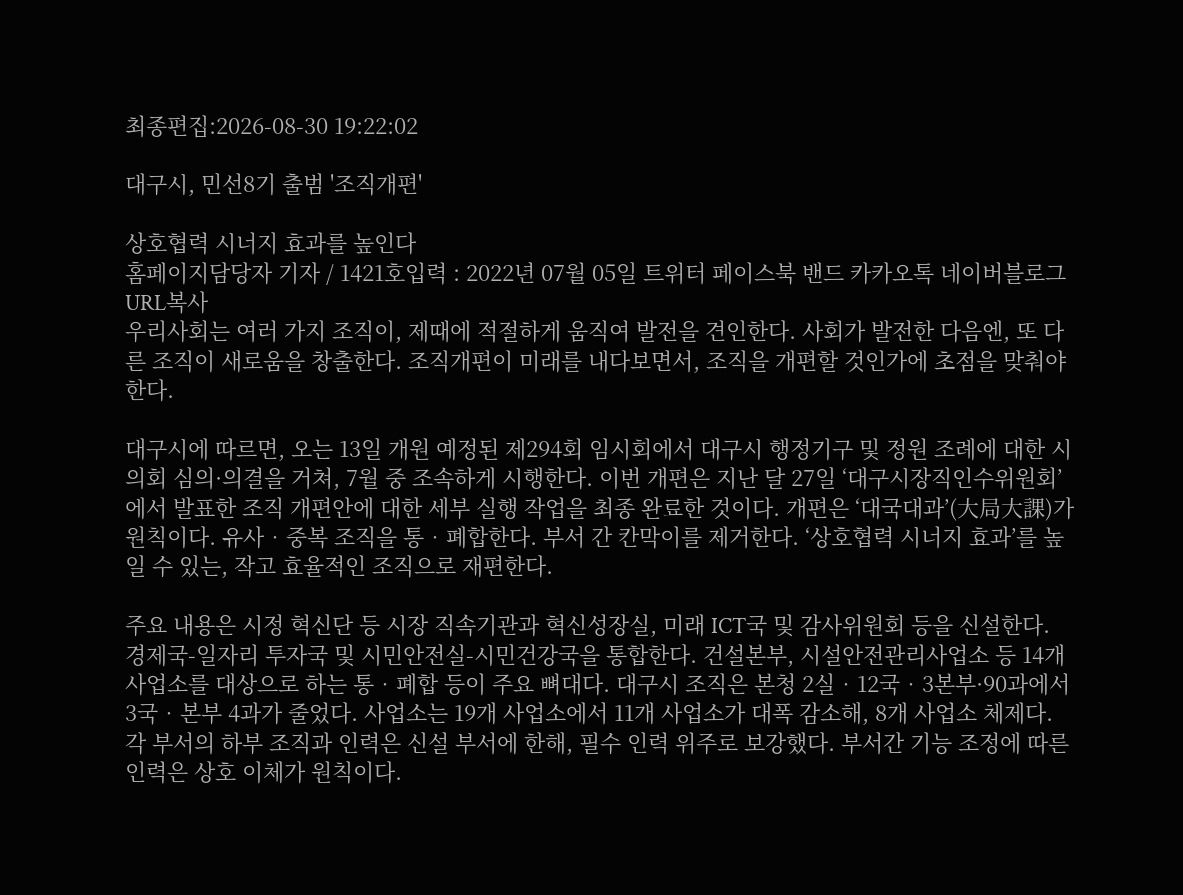최종편집:2026-08-30 19:22:02

대구시, 민선8기 출범 '조직개편'

상호협력 시너지 효과를 높인다
홈페이지담당자 기자 / 1421호입력 : 2022년 07월 05일 트위터 페이스북 밴드 카카오톡 네이버블로그 URL복사
우리사회는 여러 가지 조직이, 제때에 적절하게 움직여 발전을 견인한다. 사회가 발전한 다음엔, 또 다른 조직이 새로움을 창출한다. 조직개편이 미래를 내다보면서, 조직을 개편할 것인가에 초점을 맞춰야한다.

대구시에 따르면, 오는 13일 개원 예정된 제294회 임시회에서 대구시 행정기구 및 정원 조례에 대한 시의회 심의·의결을 거쳐, 7월 중 조속하게 시행한다. 이번 개편은 지난 달 27일 ‘대구시장직인수위원회’에서 발표한 조직 개편안에 대한 세부 실행 작업을 최종 완료한 것이다. 개편은 ‘대국대과’(大局大課)가 원칙이다. 유사‧중복 조직을 통‧폐합한다. 부서 간 칸막이를 제거한다. ‘상호협력 시너지 효과’를 높일 수 있는, 작고 효율적인 조직으로 재편한다.

주요 내용은 시정 혁신단 등 시장 직속기관과 혁신성장실, 미래 ICT국 및 감사위원회 등을 신설한다. 경제국-일자리 투자국 및 시민안전실-시민건강국을 통합한다. 건설본부, 시설안전관리사업소 등 14개 사업소를 대상으로 하는 통‧폐합 등이 주요 뼈대다. 대구시 조직은 본청 2실‧12국‧3본부·90과에서 3국‧본부 4과가 줄었다. 사업소는 19개 사업소에서 11개 사업소가 대폭 감소해, 8개 사업소 체제다. 각 부서의 하부 조직과 인력은 신설 부서에 한해, 필수 인력 위주로 보강했다. 부서간 기능 조정에 따른 인력은 상호 이체가 원칙이다.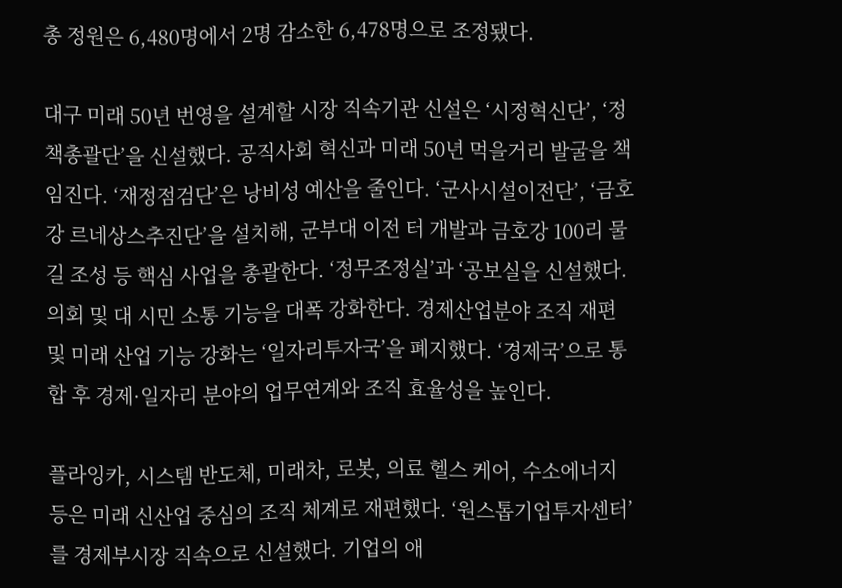총 정원은 6,480명에서 2명 감소한 6,478명으로 조정됐다.

대구 미래 50년 번영을 설계할 시장 직속기관 신설은 ‘시정혁신단’, ‘정책총괄단’을 신설했다. 공직사회 혁신과 미래 50년 먹을거리 발굴을 책임진다. ‘재정점검단’은 낭비성 예산을 줄인다. ‘군사시설이전단’, ‘금호강 르네상스추진단’을 설치해, 군부대 이전 터 개발과 금호강 100리 물길 조성 등 핵심 사업을 총괄한다. ‘정무조정실’과 ‘공보실을 신설했다. 의회 및 대 시민 소통 기능을 대폭 강화한다. 경제산업분야 조직 재편 및 미래 산업 기능 강화는 ‘일자리투자국’을 폐지했다. ‘경제국’으로 통합 후 경제·일자리 분야의 업무연계와 조직 효율성을 높인다.

플라잉카, 시스템 반도체, 미래차, 로봇, 의료 헬스 케어, 수소에너지 등은 미래 신산업 중심의 조직 체계로 재편했다. ‘원스톱기업투자센터’를 경제부시장 직속으로 신설했다. 기업의 애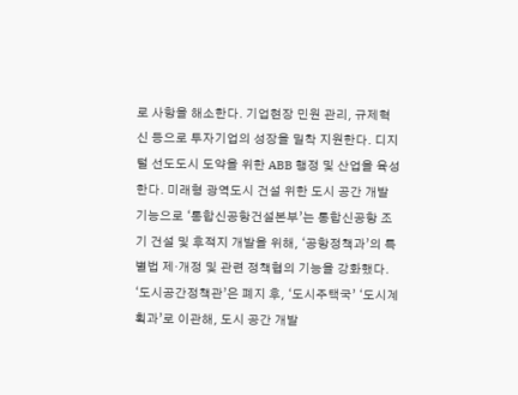로 사항을 해소한다. 기업현장 민원 관리, 규제혁신 등으로 투자기업의 성장을 밀착 지원한다. 디지털 선도도시 도약을 위한 ABB 행정 및 산업을 육성한다. 미래형 광역도시 건설 위한 도시 공간 개발 기능으로 ‘통합신공항건설본부’는 통합신공항 조기 건설 및 후적지 개발을 위해, ‘공항정책과’의 특별법 제‧개정 및 관련 정책협의 기능을 강화했다. ‘도시공간정책관’은 폐지 후, ‘도시주택국’ ‘도시계획과’로 이관해, 도시 공간 개발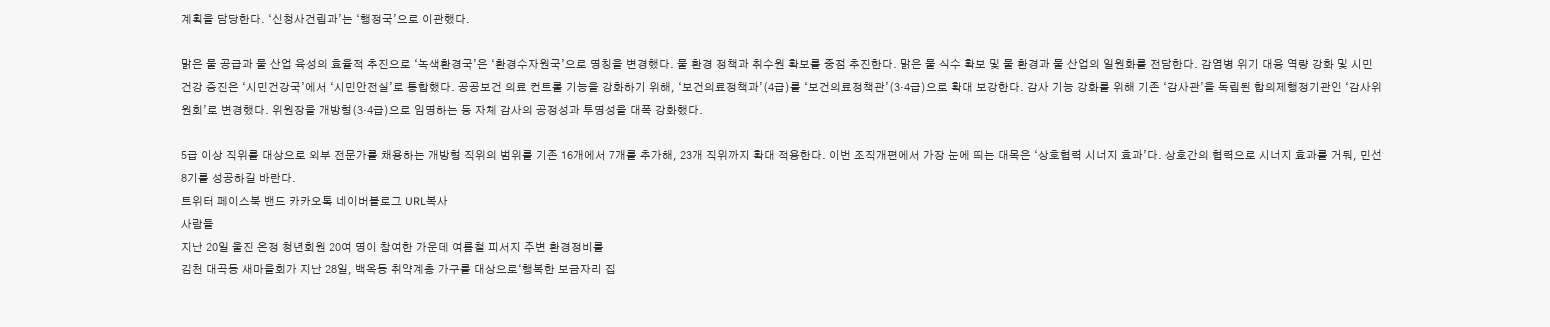계획을 담당한다. ‘신청사건립과’는 ‘행정국’으로 이관했다.

맑은 물 공급과 물 산업 육성의 효율적 추진으로 ‘녹색환경국’은 ‘환경수자원국’으로 명칭을 변경했다. 물 환경 정책과 취수원 확보를 중점 추진한다. 맑은 물 식수 확보 및 물 환경과 물 산업의 일원화를 전담한다. 감염병 위기 대응 역량 강화 및 시민 건강 증진은 ‘시민건강국’에서 ‘시민안전실’로 통합했다. 공공보건 의료 컨트롤 기능을 강화하기 위해, ‘보건의료정책과’(4급)를 ‘보건의료정책관’(3‧4급)으로 확대 보강한다. 감사 기능 강화를 위해 기존 ‘감사관’을 독립된 합의제행정기관인 ‘감사위원회’로 변경했다. 위원장을 개방형(3‧4급)으로 임명하는 등 자체 감사의 공정성과 투명성을 대폭 강화했다.

5급 이상 직위를 대상으로 외부 전문가를 채용하는 개방형 직위의 범위를 기존 16개에서 7개를 추가해, 23개 직위까지 확대 적용한다. 이번 조직개편에서 가장 눈에 띄는 대목은 ‘상호협력 시너지 효과’다. 상호간의 협력으로 시너지 효과를 거둬, 민선 8기를 성공하길 바란다.
트위터 페이스북 밴드 카카오톡 네이버블로그 URL복사
사람들
지난 20일 울진 온정 청년회원 20여 명이 참여한 가운데 여름철 피서지 주변 환경정비를
김천 대곡동 새마을회가 지난 28일, 백옥동 취약계층 가구를 대상으로‘행복한 보금자리 집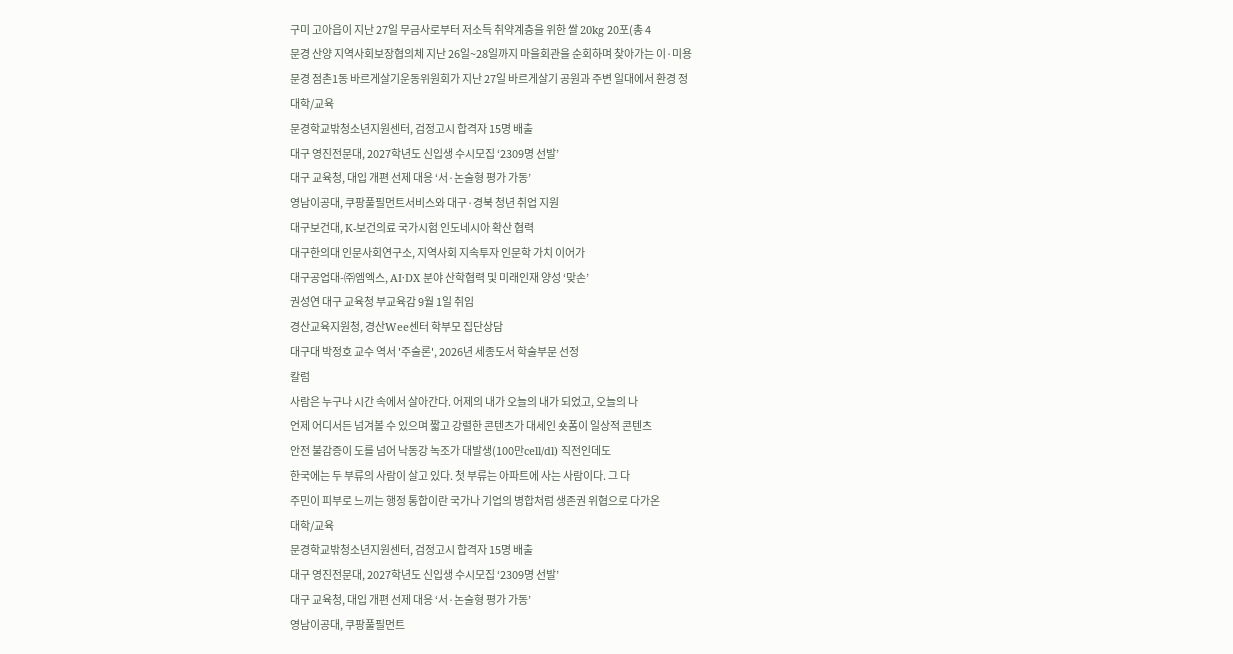구미 고아읍이 지난 27일 무금사로부터 저소득 취약계층을 위한 쌀 20kg 20포(총 4
문경 산양 지역사회보장협의체 지난 26일~28일까지 마을회관을 순회하며 찾아가는 이·미용
문경 점촌1동 바르게살기운동위원회가 지난 27일 바르게살기 공원과 주변 일대에서 환경 정
대학/교육
문경학교밖청소년지원센터, 검정고시 합격자 15명 배출
대구 영진전문대, 2027학년도 신입생 수시모집 ‘2309명 선발’
대구 교육청, 대입 개편 선제 대응 ‘서·논술형 평가 가동’
영남이공대, 쿠팡풀필먼트서비스와 대구·경북 청년 취업 지원
대구보건대, K-보건의료 국가시험 인도네시아 확산 협력
대구한의대 인문사회연구소, 지역사회 지속투자 인문학 가치 이어가
대구공업대-㈜엠엑스, AI·DX 분야 산학협력 및 미래인재 양성 ‘맞손’
권성연 대구 교육청 부교육감 9월 1일 취임
경산교육지원청, 경산Wee센터 학부모 집단상담
대구대 박정호 교수 역서 '주술론', 2026년 세종도서 학술부문 선정
칼럼
사람은 누구나 시간 속에서 살아간다. 어제의 내가 오늘의 내가 되었고, 오늘의 나
언제 어디서든 넘겨볼 수 있으며 짧고 강렬한 콘텐츠가 대세인 숏폼이 일상적 콘텐츠
안전 불감증이 도를 넘어 낙동강 녹조가 대발생(100만cell/dl) 직전인데도
한국에는 두 부류의 사람이 살고 있다. 첫 부류는 아파트에 사는 사람이다. 그 다
주민이 피부로 느끼는 행정 통합이란 국가나 기업의 병합처럼 생존권 위협으로 다가온
대학/교육
문경학교밖청소년지원센터, 검정고시 합격자 15명 배출
대구 영진전문대, 2027학년도 신입생 수시모집 ‘2309명 선발’
대구 교육청, 대입 개편 선제 대응 ‘서·논술형 평가 가동’
영남이공대, 쿠팡풀필먼트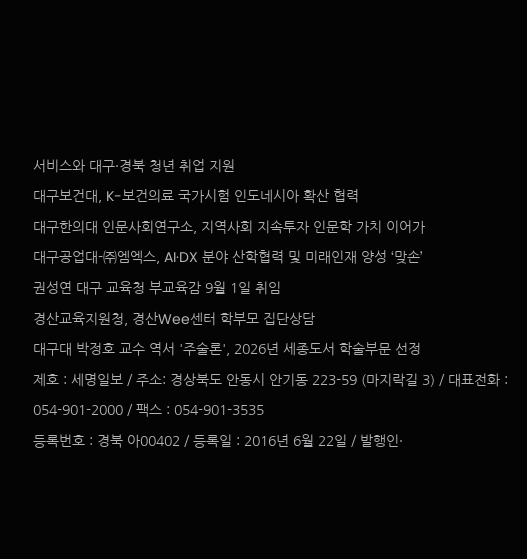서비스와 대구·경북 청년 취업 지원
대구보건대, K-보건의료 국가시험 인도네시아 확산 협력
대구한의대 인문사회연구소, 지역사회 지속투자 인문학 가치 이어가
대구공업대-㈜엠엑스, AI·DX 분야 산학협력 및 미래인재 양성 ‘맞손’
권성연 대구 교육청 부교육감 9월 1일 취임
경산교육지원청, 경산Wee센터 학부모 집단상담
대구대 박정호 교수 역서 '주술론', 2026년 세종도서 학술부문 선정
제호 : 세명일보 / 주소: 경상북도 안동시 안기동 223-59 (마지락길 3) / 대표전화 : 054-901-2000 / 팩스 : 054-901-3535
등록번호 : 경북 아00402 / 등록일 : 2016년 6월 22일 / 발행인·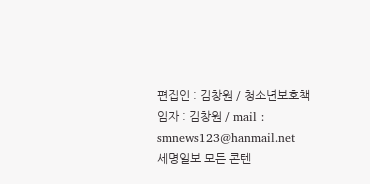편집인 : 김창원 / 청소년보호책임자 : 김창원 / mail : smnews123@hanmail.net
세명일보 모든 콘텐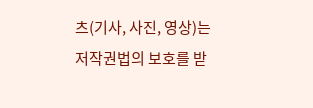츠(기사, 사진, 영상)는 저작권법의 보호를 받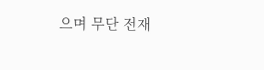으며 무단 전재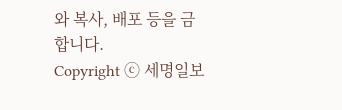와 복사, 배포 등을 금합니다.
Copyright ⓒ 세명일보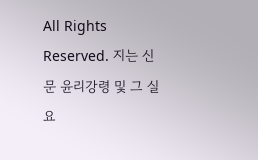All Rights Reserved. 지는 신문 윤리강령 및 그 실요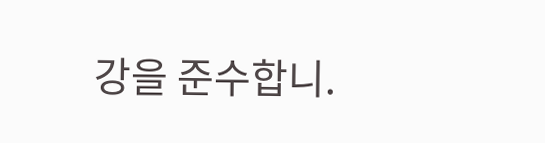강을 준수합니.